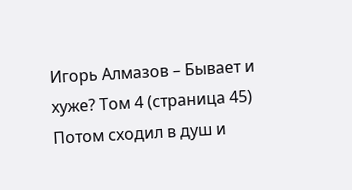Игорь Алмазов – Бывает и хуже? Том 4 (страница 45)
Потом сходил в душ и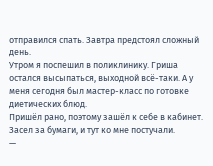отправился спать. Завтра предстоял сложный день.
Утром я поспешил в поликлинику. Гриша остался высыпаться, выходной всё-таки. А у меня сегодня был мастер-класс по готовке диетических блюд.
Пришёл рано, поэтому зашёл к себе в кабинет. Засел за бумаги, и тут ко мне постучали.
—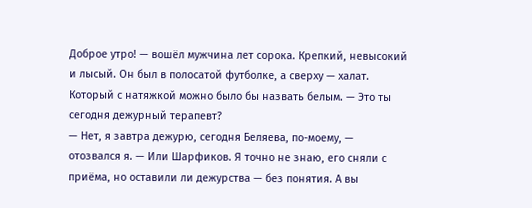Доброе утро! — вошёл мужчина лет сорока. Крепкий, невысокий и лысый. Он был в полосатой футболке, а сверху — халат. Который с натяжкой можно было бы назвать белым. — Это ты сегодня дежурный терапевт?
— Нет, я завтра дежурю, сегодня Беляева, по-моему, — отозвался я. — Или Шарфиков. Я точно не знаю, его сняли с приёма, но оставили ли дежурства — без понятия. А вы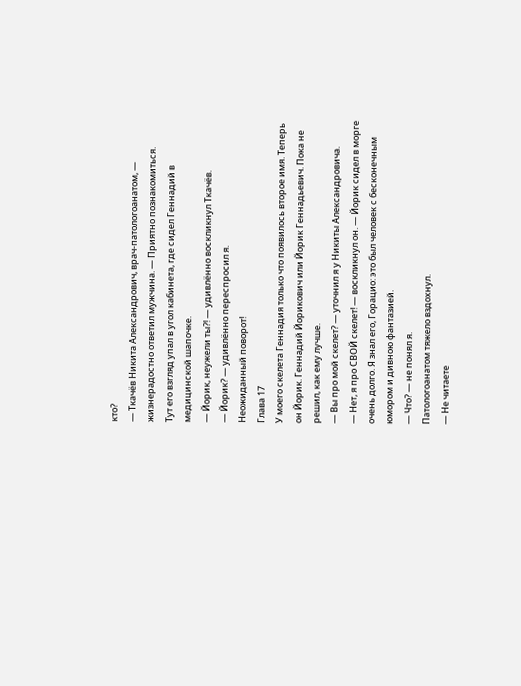кто?
— Ткачёв Никита Александрович, врач-патологоанатом, — жизнерадостно ответил мужчина. — Приятно познакомиться.
Тут его взгляд упал в угол кабинета, где сидел Геннадий в медицинской шапочке.
— Йорик, неужели ты⁈ — удивлённо воскликнул Ткачёв.
— Йорик? — удивлённо переспросил я.
Неожиданный поворот!
Глава 17
У моего скелета Геннадия только что появилось второе имя. Теперь он Йорик. Геннадий Йорикович или Йорик Геннадьевич. Пока не решил, как ему лучше.
— Вы про мой скелет? — уточнил я у Никиты Александровича.
— Нет, я про СВОЙ скелет! — воскликнул он. — Йорик сидел в морге очень долго. Я знал его, Горацио: это был человек с бесконечным юмором и дивною фантазией.
— Что? — не понял я.
Патологоанатом тяжело вздохнул.
— Не читаете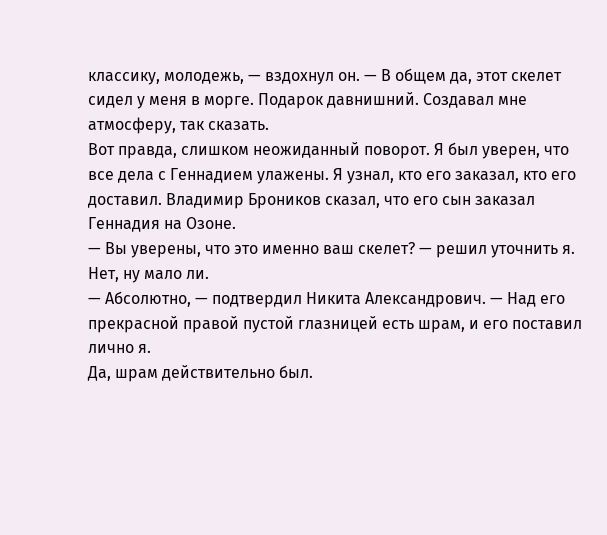классику, молодежь, — вздохнул он. — В общем да, этот скелет сидел у меня в морге. Подарок давнишний. Создавал мне атмосферу, так сказать.
Вот правда, слишком неожиданный поворот. Я был уверен, что все дела с Геннадием улажены. Я узнал, кто его заказал, кто его доставил. Владимир Броников сказал, что его сын заказал Геннадия на Озоне.
— Вы уверены, что это именно ваш скелет? — решил уточнить я.
Нет, ну мало ли.
— Абсолютно, — подтвердил Никита Александрович. — Над его прекрасной правой пустой глазницей есть шрам, и его поставил лично я.
Да, шрам действительно был.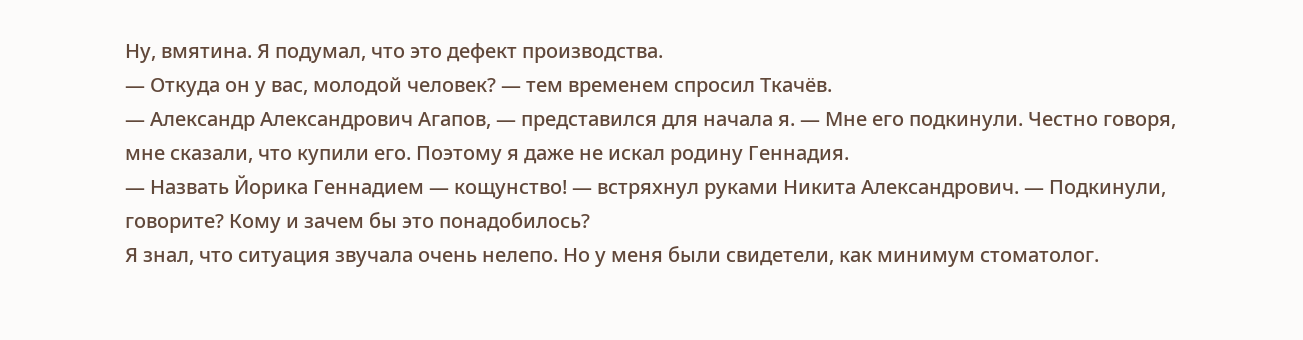Ну, вмятина. Я подумал, что это дефект производства.
— Откуда он у вас, молодой человек? — тем временем спросил Ткачёв.
— Александр Александрович Агапов, — представился для начала я. — Мне его подкинули. Честно говоря, мне сказали, что купили его. Поэтому я даже не искал родину Геннадия.
— Назвать Йорика Геннадием — кощунство! — встряхнул руками Никита Александрович. — Подкинули, говорите? Кому и зачем бы это понадобилось?
Я знал, что ситуация звучала очень нелепо. Но у меня были свидетели, как минимум стоматолог.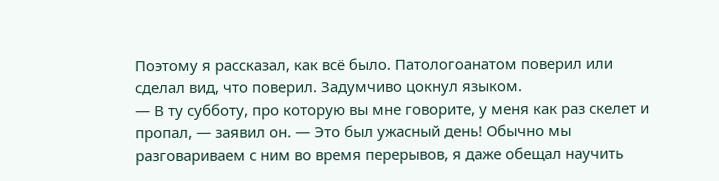Поэтому я рассказал, как всё было. Патологоанатом поверил или сделал вид, что поверил. Задумчиво цокнул языком.
— В ту субботу, про которую вы мне говорите, у меня как раз скелет и пропал, — заявил он. — Это был ужасный день! Обычно мы разговариваем с ним во время перерывов, я даже обещал научить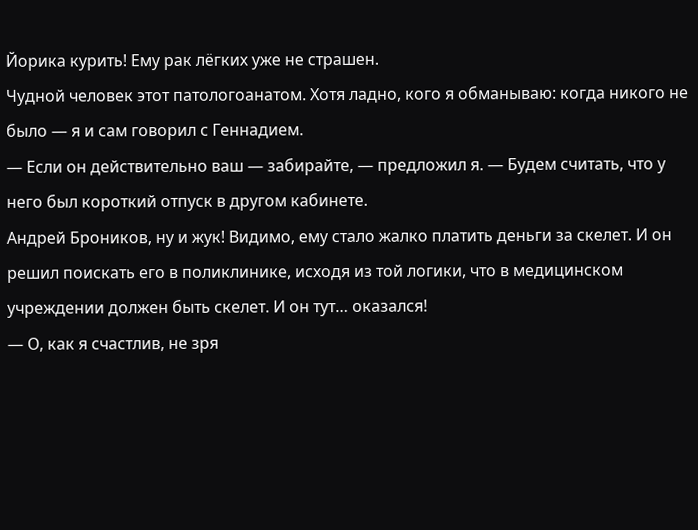Йорика курить! Ему рак лёгких уже не страшен.
Чудной человек этот патологоанатом. Хотя ладно, кого я обманываю: когда никого не было — я и сам говорил с Геннадием.
— Если он действительно ваш — забирайте, — предложил я. — Будем считать, что у него был короткий отпуск в другом кабинете.
Андрей Броников, ну и жук! Видимо, ему стало жалко платить деньги за скелет. И он решил поискать его в поликлинике, исходя из той логики, что в медицинском учреждении должен быть скелет. И он тут… оказался!
— О, как я счастлив, не зря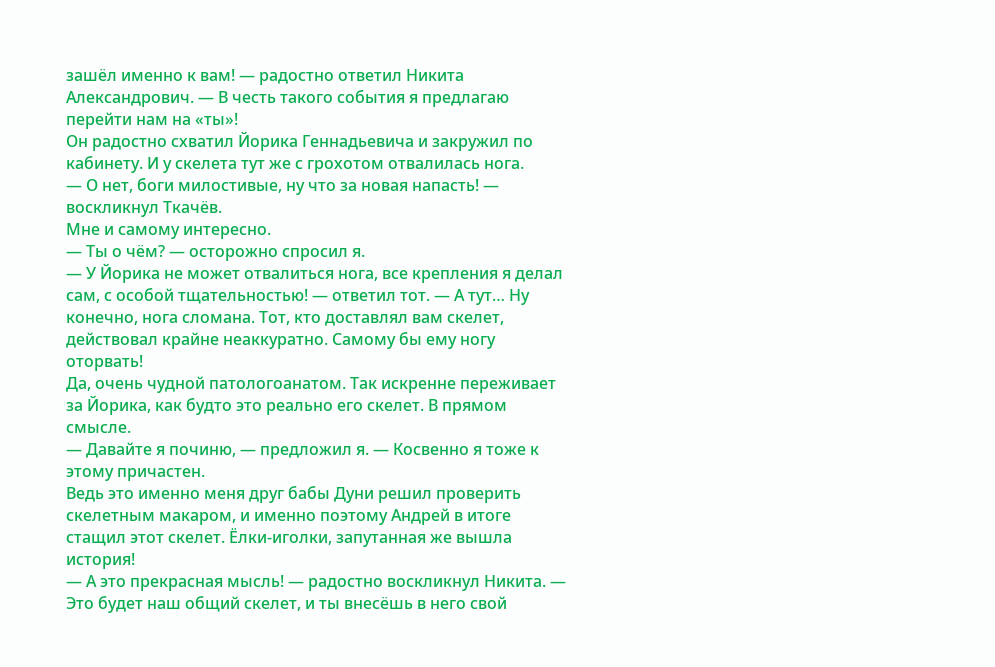зашёл именно к вам! — радостно ответил Никита Александрович. — В честь такого события я предлагаю перейти нам на «ты»!
Он радостно схватил Йорика Геннадьевича и закружил по кабинету. И у скелета тут же с грохотом отвалилась нога.
— О нет, боги милостивые, ну что за новая напасть! — воскликнул Ткачёв.
Мне и самому интересно.
— Ты о чём? — осторожно спросил я.
— У Йорика не может отвалиться нога, все крепления я делал сам, с особой тщательностью! — ответил тот. — А тут… Ну конечно, нога сломана. Тот, кто доставлял вам скелет, действовал крайне неаккуратно. Самому бы ему ногу оторвать!
Да, очень чудной патологоанатом. Так искренне переживает за Йорика, как будто это реально его скелет. В прямом смысле.
— Давайте я починю, — предложил я. — Косвенно я тоже к этому причастен.
Ведь это именно меня друг бабы Дуни решил проверить скелетным макаром, и именно поэтому Андрей в итоге стащил этот скелет. Ёлки-иголки, запутанная же вышла история!
— А это прекрасная мысль! — радостно воскликнул Никита. — Это будет наш общий скелет, и ты внесёшь в него свой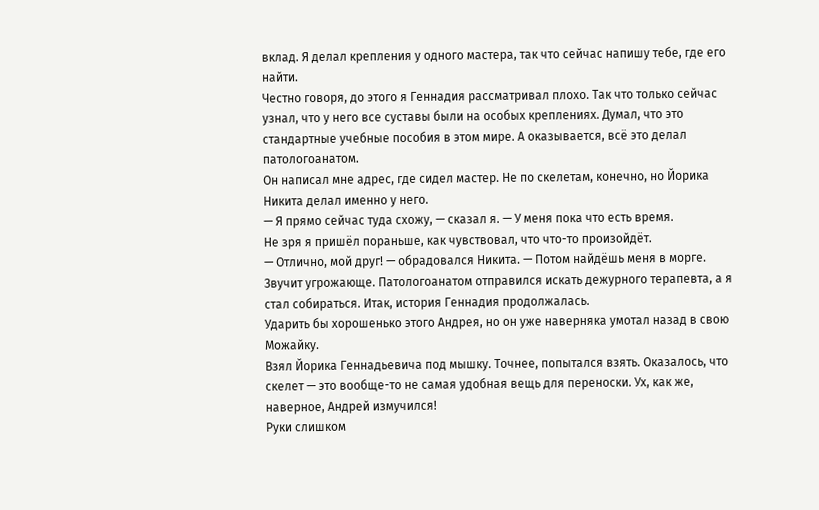вклад. Я делал крепления у одного мастера, так что сейчас напишу тебе, где его найти.
Честно говоря, до этого я Геннадия рассматривал плохо. Так что только сейчас узнал, что у него все суставы были на особых креплениях. Думал, что это стандартные учебные пособия в этом мире. А оказывается, всё это делал патологоанатом.
Он написал мне адрес, где сидел мастер. Не по скелетам, конечно, но Йорика Никита делал именно у него.
— Я прямо сейчас туда схожу, — сказал я. — У меня пока что есть время.
Не зря я пришёл пораньше, как чувствовал, что что-то произойдёт.
— Отлично, мой друг! — обрадовался Никита. — Потом найдёшь меня в морге.
Звучит угрожающе. Патологоанатом отправился искать дежурного терапевта, а я стал собираться. Итак, история Геннадия продолжалась.
Ударить бы хорошенько этого Андрея, но он уже наверняка умотал назад в свою Можайку.
Взял Йорика Геннадьевича под мышку. Точнее, попытался взять. Оказалось, что скелет — это вообще-то не самая удобная вещь для переноски. Ух, как же, наверное, Андрей измучился!
Руки слишком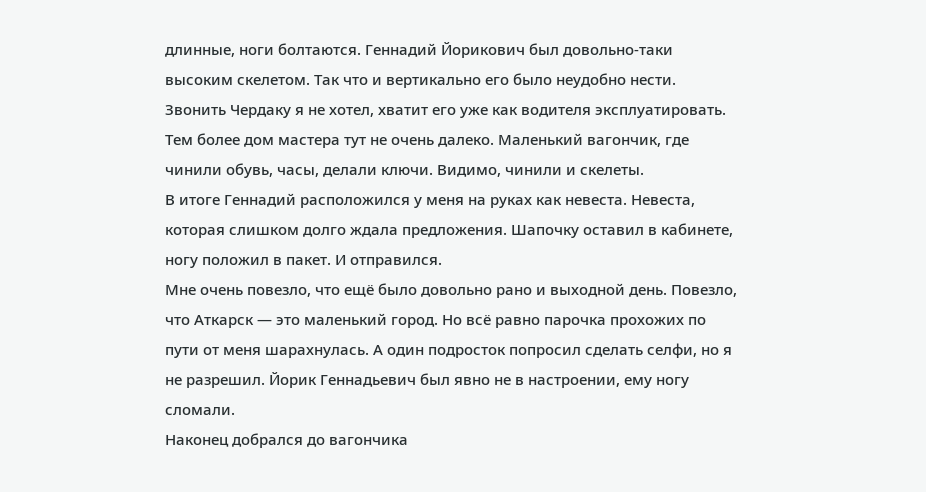длинные, ноги болтаются. Геннадий Йорикович был довольно-таки высоким скелетом. Так что и вертикально его было неудобно нести.
Звонить Чердаку я не хотел, хватит его уже как водителя эксплуатировать. Тем более дом мастера тут не очень далеко. Маленький вагончик, где чинили обувь, часы, делали ключи. Видимо, чинили и скелеты.
В итоге Геннадий расположился у меня на руках как невеста. Невеста, которая слишком долго ждала предложения. Шапочку оставил в кабинете, ногу положил в пакет. И отправился.
Мне очень повезло, что ещё было довольно рано и выходной день. Повезло, что Аткарск — это маленький город. Но всё равно парочка прохожих по пути от меня шарахнулась. А один подросток попросил сделать селфи, но я не разрешил. Йорик Геннадьевич был явно не в настроении, ему ногу сломали.
Наконец добрался до вагончика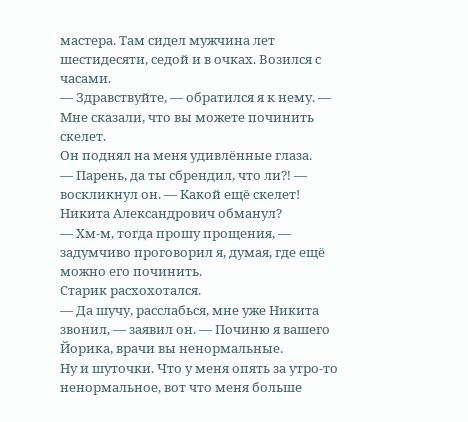мастера. Там сидел мужчина лет шестидесяти, седой и в очках. Возился с часами.
— Здравствуйте, — обратился я к нему. — Мне сказали, что вы можете починить скелет.
Он поднял на меня удивлённые глаза.
— Парень, да ты сбрендил, что ли⁈ — воскликнул он. — Какой ещё скелет!
Никита Александрович обманул?
— Хм-м, тогда прошу прощения, — задумчиво проговорил я, думая, где ещё можно его починить.
Старик расхохотался.
— Да шучу, расслабься, мне уже Никита звонил, — заявил он. — Починю я вашего Йорика, врачи вы ненормальные.
Ну и шуточки. Что у меня опять за утро-то ненормальное, вот что меня больше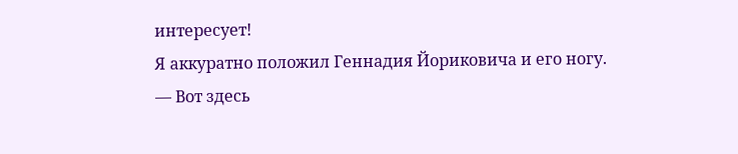интересует!
Я аккуратно положил Геннадия Йориковича и его ногу.
— Вот здесь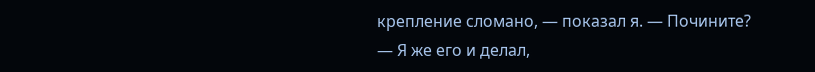крепление сломано, — показал я. — Почините?
— Я же его и делал,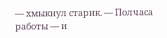— хмыкнул старик. — Полчаса работы — и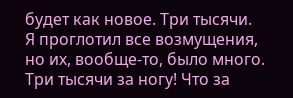будет как новое. Три тысячи.
Я проглотил все возмущения, но их, вообще-то, было много. Три тысячи за ногу! Что за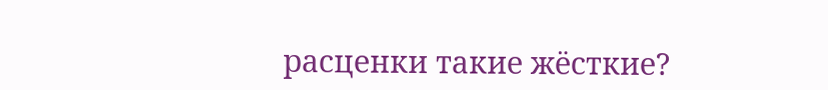расценки такие жёсткие?